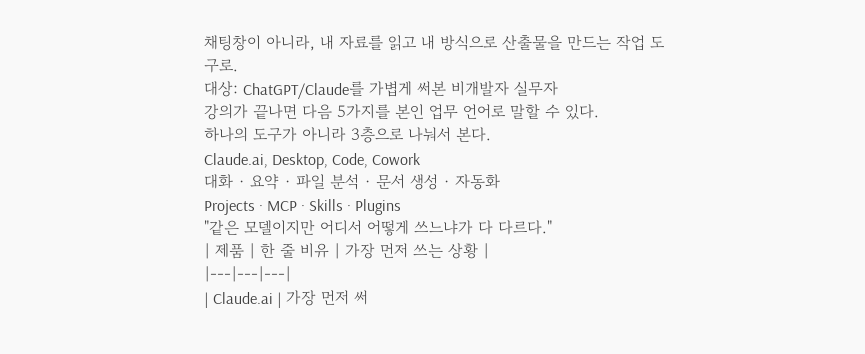채팅창이 아니라, 내 자료를 읽고 내 방식으로 산출물을 만드는 작업 도구로.
대상: ChatGPT/Claude를 가볍게 써본 비개발자 실무자
강의가 끝나면 다음 5가지를 본인 업무 언어로 말할 수 있다.
하나의 도구가 아니라 3층으로 나눠서 본다.
Claude.ai, Desktop, Code, Cowork
대화 · 요약 · 파일 분석 · 문서 생성 · 자동화
Projects · MCP · Skills · Plugins
"같은 모델이지만 어디서 어떻게 쓰느냐가 다 다르다."
| 제품 | 한 줄 비유 | 가장 먼저 쓰는 상황 |
|---|---|---|
| Claude.ai | 가장 먼저 써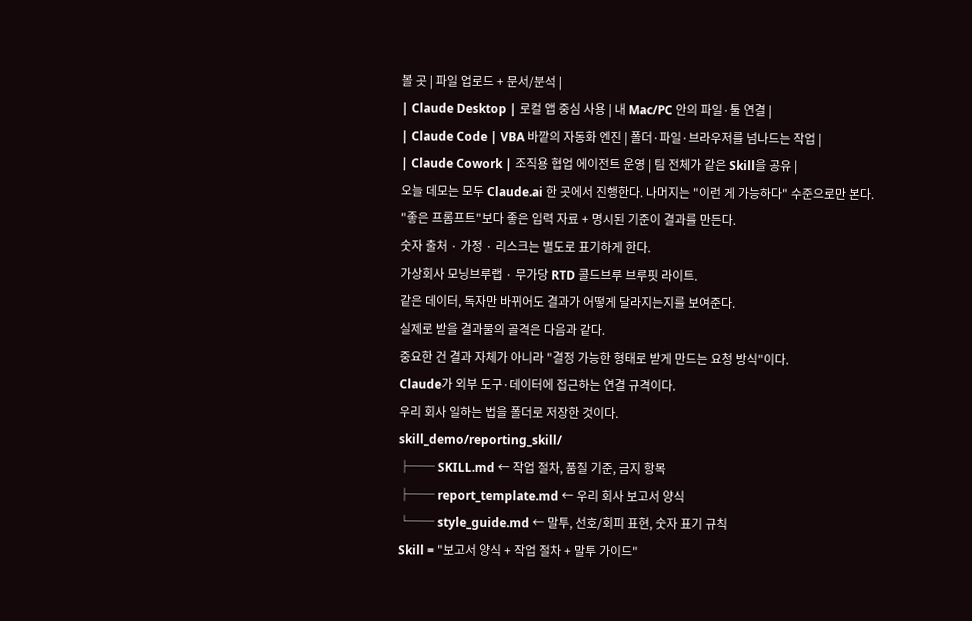볼 곳 | 파일 업로드 + 문서/분석 |
| Claude Desktop | 로컬 앱 중심 사용 | 내 Mac/PC 안의 파일·툴 연결 |
| Claude Code | VBA 바깥의 자동화 엔진 | 폴더·파일·브라우저를 넘나드는 작업 |
| Claude Cowork | 조직용 협업 에이전트 운영 | 팀 전체가 같은 Skill을 공유 |
오늘 데모는 모두 Claude.ai 한 곳에서 진행한다. 나머지는 "이런 게 가능하다" 수준으로만 본다.
"좋은 프롬프트"보다 좋은 입력 자료 + 명시된 기준이 결과를 만든다.
숫자 출처 · 가정 · 리스크는 별도로 표기하게 한다.
가상회사 모닝브루랩 · 무가당 RTD 콜드브루 브루핏 라이트.
같은 데이터, 독자만 바뀌어도 결과가 어떻게 달라지는지를 보여준다.
실제로 받을 결과물의 골격은 다음과 같다.
중요한 건 결과 자체가 아니라 "결정 가능한 형태로 받게 만드는 요청 방식"이다.
Claude가 외부 도구·데이터에 접근하는 연결 규격이다.
우리 회사 일하는 법을 폴더로 저장한 것이다.
skill_demo/reporting_skill/
├── SKILL.md ← 작업 절차, 품질 기준, 금지 항목
├── report_template.md ← 우리 회사 보고서 양식
└── style_guide.md ← 말투, 선호/회피 표현, 숫자 표기 규칙
Skill = "보고서 양식 + 작업 절차 + 말투 가이드"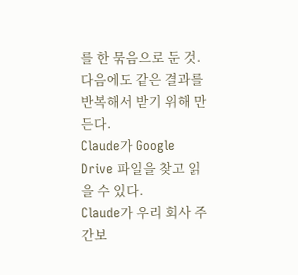를 한 묶음으로 둔 것.
다음에도 같은 결과를 반복해서 받기 위해 만든다.
Claude가 Google Drive 파일을 찾고 읽을 수 있다.
Claude가 우리 회사 주간보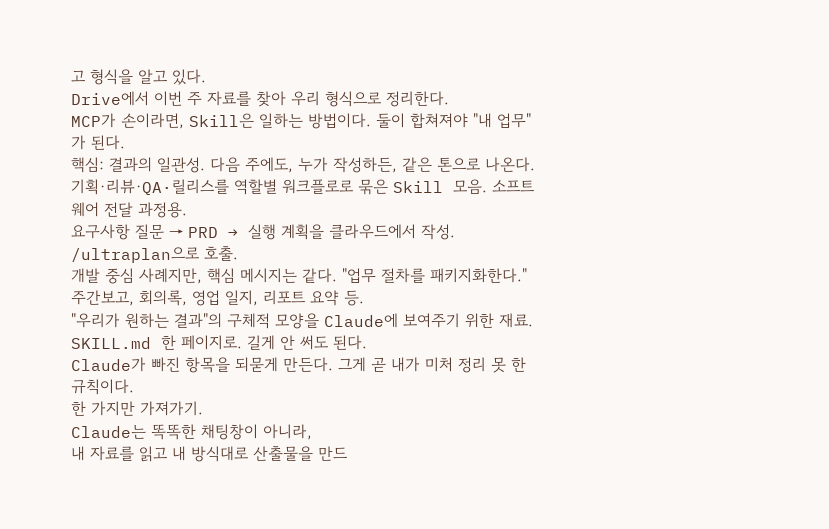고 형식을 알고 있다.
Drive에서 이번 주 자료를 찾아 우리 형식으로 정리한다.
MCP가 손이라면, Skill은 일하는 방법이다. 둘이 합쳐져야 "내 업무"가 된다.
핵심: 결과의 일관성. 다음 주에도, 누가 작성하든, 같은 톤으로 나온다.
기획·리뷰·QA·릴리스를 역할별 워크플로로 묶은 Skill 모음. 소프트웨어 전달 과정용.
요구사항 질문 → PRD → 실행 계획을 클라우드에서 작성. /ultraplan으로 호출.
개발 중심 사례지만, 핵심 메시지는 같다. "업무 절차를 패키지화한다."
주간보고, 회의록, 영업 일지, 리포트 요약 등.
"우리가 원하는 결과"의 구체적 모양을 Claude에 보여주기 위한 재료.
SKILL.md 한 페이지로. 길게 안 써도 된다.
Claude가 빠진 항목을 되묻게 만든다. 그게 곧 내가 미처 정리 못 한 규칙이다.
한 가지만 가져가기.
Claude는 똑똑한 채팅창이 아니라,
내 자료를 읽고 내 방식대로 산출물을 만드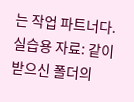는 작업 파트너다.
실습용 자료: 같이 받으신 폴더의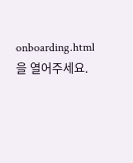onboarding.html을 열어주세요.